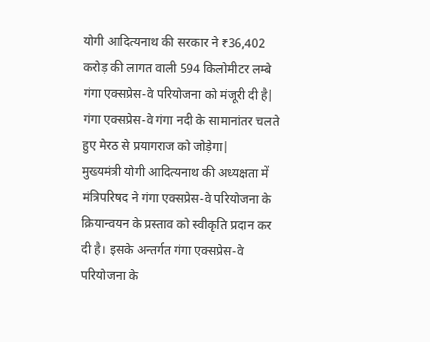योगी आदित्यनाथ की सरकार ने ₹36,402 करोड़ की लागत वाली 594 किलोमीटर लम्बे गंगा एक्सप्रेस-वे परियोजना को मंजूरी दी है| गंगा एक्सप्रेस-वे गंगा नदी के सामानांतर चलते हुए मेरठ से प्रयागराज को जोड़ेगा|
मुख्यमंत्री योगी आदित्यनाथ की अध्यक्षता में मंत्रिपरिषद ने गंगा एक्सप्रेस-वे परियोजना के क्रियान्वयन के प्रस्ताव को स्वीकृति प्रदान कर दी है। इसके अन्तर्गत गंगा एक्सप्रेस-वे परियोजना के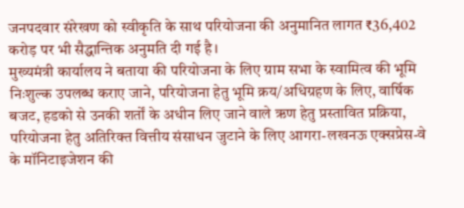जनपदवार संरेखण को स्वीकृति के साथ परियोजना की अनुमानित लागत ₹36,402 करोड़ पर भी सैद्धान्तिक अनुमति दी गई है।
मुख्यमंत्री कार्यालय ने बताया की परियोजना के लिए ग्राम सभा के स्वामित्व की भूमि निःशुल्क उपलब्ध कराए जाने, परियोजना हेतु भूमि क्रय/अधिग्रहण के लिए, वार्षिक बजट, हडको से उनकी शर्तों के अधीन लिए जाने वाले ऋण हेतु प्रस्तावित प्रक्रिया, परियोजना हेतु अतिरिक्त वित्तीय संसाधन जुटाने के लिए आगरा-लखनऊ एक्सप्रेस-वे के मॉनिटाइजेशन की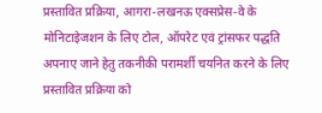प्रस्तावित प्रक्रिया, आगरा-लखनऊ एक्सप्रेस-वे के मोनिटाइेजशन के लिए टोल, ऑपरेट एवं ट्रांसफर पद्धति अपनाए जाने हेतु तकनीकी परामर्शी चयनित करने के लिए प्रस्तावित प्रक्रिया को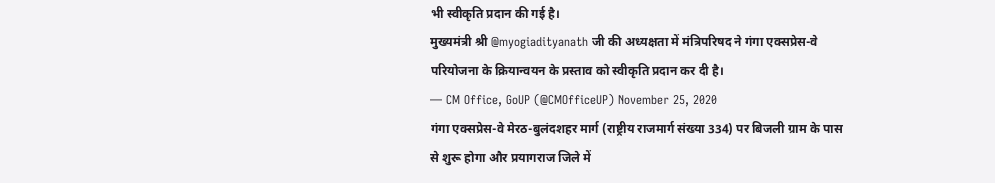भी स्वीकृति प्रदान की गई है।
मुख्यमंत्री श्री @myogiadityanath जी की अध्यक्षता में मंत्रिपरिषद ने गंगा एक्सप्रेस-वे परियोजना के क्रियान्वयन के प्रस्ताव को स्वीकृति प्रदान कर दी है।
— CM Office, GoUP (@CMOfficeUP) November 25, 2020
गंगा एक्सप्रेस-वे मेरठ-बुलंदशहर मार्ग (राष्ट्रीय राजमार्ग संख्या 334) पर बिजली ग्राम के पास से शुरू होगा और प्रयागराज जिले में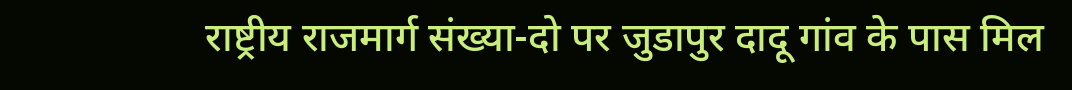राष्ट्रीय राजमार्ग संख्या-दो पर जुडापुर दादू गांव के पास मिल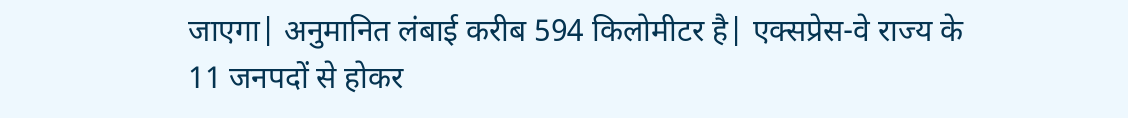जाएगा| अनुमानित लंबाई करीब 594 किलोमीटर है| एक्सप्रेस-वे राज्य के 11 जनपदों से होकर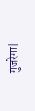गुजरेगा|